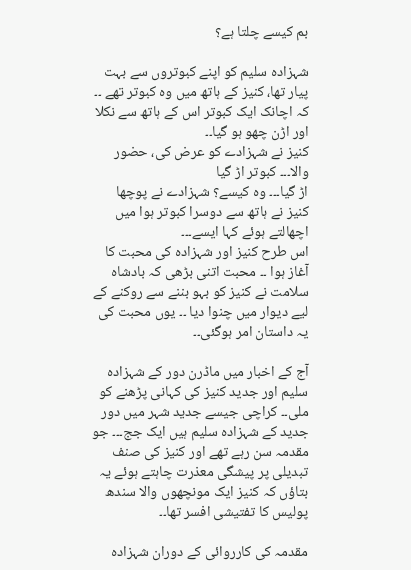بم کیسے چلتا ہے؟

شہزادہ سلیم کو اپنے کبوتروں سے بہت پیار تھا، کنیز کے ہاتھ میں وہ کبوتر تھے ۔۔ کہ اچانک ایک کبوتر اس کے ہاتھ سے نکلا اور اڑن چھو ہو گیا۔۔
کنیز نے شہزادے کو عرض کی، حضور والا۔۔۔ کبوتر اڑ گیا
اڑ گیا۔۔۔ وہ کیسے؟ شہزادے نے پوچھا
کنیز نے ہاتھ سے دوسرا کبوتر ہوا میں اچھالتے ہوئے کہا ایسے۔۔۔
اس طرح کنیز اور شہزادہ کی محبت کا آغاز ہوا ۔۔ محبت اتنی بڑھی کہ بادشاہ سلامت نے کنیز کو بہو بننے سے روکنے کے لیے دیوار میں چنوا دیا ۔۔ یوں محبت کی یہ داستان امر ہوگئی۔۔

آج کے اخبار میں ماڈرن دور کے شہزادہ سلیم اور جدید کنیز کی کہانی پڑھنے کو ملی۔۔ کراچی جیسے جدید شہر میں دور جدید کے شہزادہ سلیم ہیں ایک جج۔۔۔ جو مقدمہ سن رہے تھے اور کنیز کی صنف تبدیلی پر پیشگی معذرت چاہتے ہوئے یہ بتاؤں کہ کنیز ایک مونچھوں والا سندھ پولیس کا تفتیشی افسر تھا۔۔

مقدمہ کی کارروائی کے دوران شہزادہ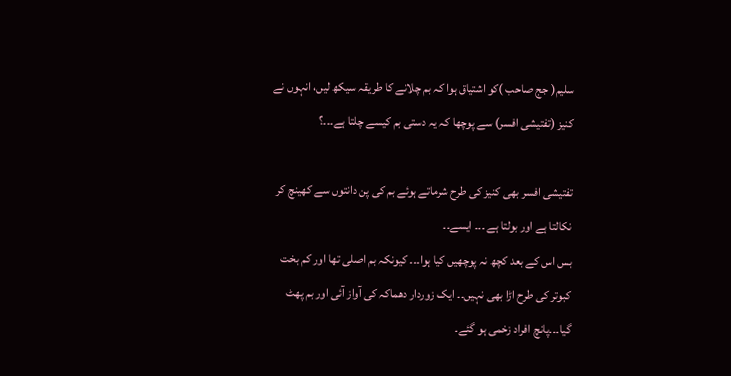سلیم( جج صاحب )کو اشتیاق ہوا کہ بم چلانے کا طریقہ سیکھ لیں، انہوں نے کنیز (تفتیشی افسر) سے پوچھا کہ یہ دستی بم کیسے چلتا ہے۔۔۔؟

تفتیشی افسر بھی کنیز کی طرح شرماتے ہوئے بم کی پن دانتوں سے کھینچ کر نکالتا ہے اور بولتا ہے ۔۔۔ ایسے۔۔
بس اس کے بعد کچھ نہ پوچھیں کیا ہوا۔۔۔ کیونکہ بم اصلی تھا اور کم بخت کبوتر کی طرح اڑا بھی نہیں۔۔ ایک زوردار دھماکہ کی آواز آئی اور بم پھٹ گیا۔۔۔پانچ افراد زخمی ہو گئے۔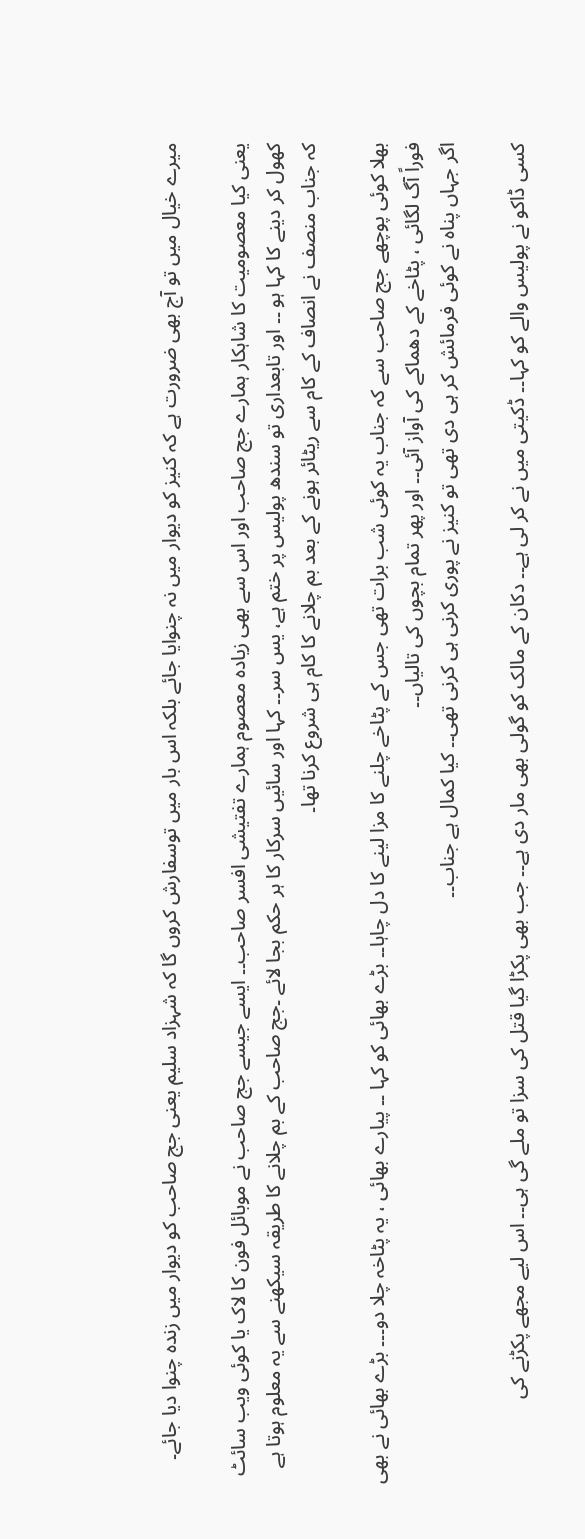میرے خیال میں تو آج بھی ضرورت ہے کہ کنیز کو دیوار میں نہ چنوایا جائے بلکہ اس بار میں توسفارش کروں گا کہ شہزاد سلیم یعنی جج صاحب کو دیوار میں زندہ چنوا دیا جائے۔

یعنی کیا معصومیت کا شاہکار ہمارے جج صاحب اور اس سے بھی زیادہ معصوم ہمارے تفتیشی افسر صاحب۔۔ ایسے جیسے جج صاحب نے موبائل فون کا لاک یا کوئی ویب سائٹ کھول کر دینے کا کہا ہو ۔۔ اور تابعداری تو سندھ پولیس پر ختم ہے، یس سر۔۔ کہا اور سائیں سرکار کا ہر حکم بجا لائے ۔جج صاحب کے بم چلانے کا طریقہ سیکھنے سے یہ معلوم ہوتا ہے کہ جناب منصف نے انصاف کے کام سے ریٹائر ہونے کے بعد بم چلانے کا کام ہی شروع کرنا تھا۔

بھلا کوئی پوچھے جج صاحب سے کہ جناب یہ کوئی شب برات تھی جس کے پٹاخے چلنے کا مزا لینے کا دل چاہا۔۔ بڑے بھائی کو کہا ۔۔ پیارے بھائی ، یہ پٹاخہ چلا دو۔۔۔ بڑے بھائی نے بھی فوراً آگ لگائی ، پٹاخے کے دھماکے کی آواز آئی۔۔ اور پھر تمام بچوں کی تالیاں۔۔
اگر جہاں پناہ نے کوئی فرمائش کر ہی دی تھی تو کنیز نے پوری کرنی ہی کرنی تھی۔۔ کیا کمال ہے جناب۔۔

کسی ڈاکو نے پولیس والے کو کہا۔۔ ڈکیتی میں نے کر لی ہے۔۔ دکان کے مالک کو گولی بھی مار دی ہے۔۔ جب بھی پکڑا گیا قتل کی سزا تو ملے گی ہی۔۔ اس لیے مجھے پکڑنے کی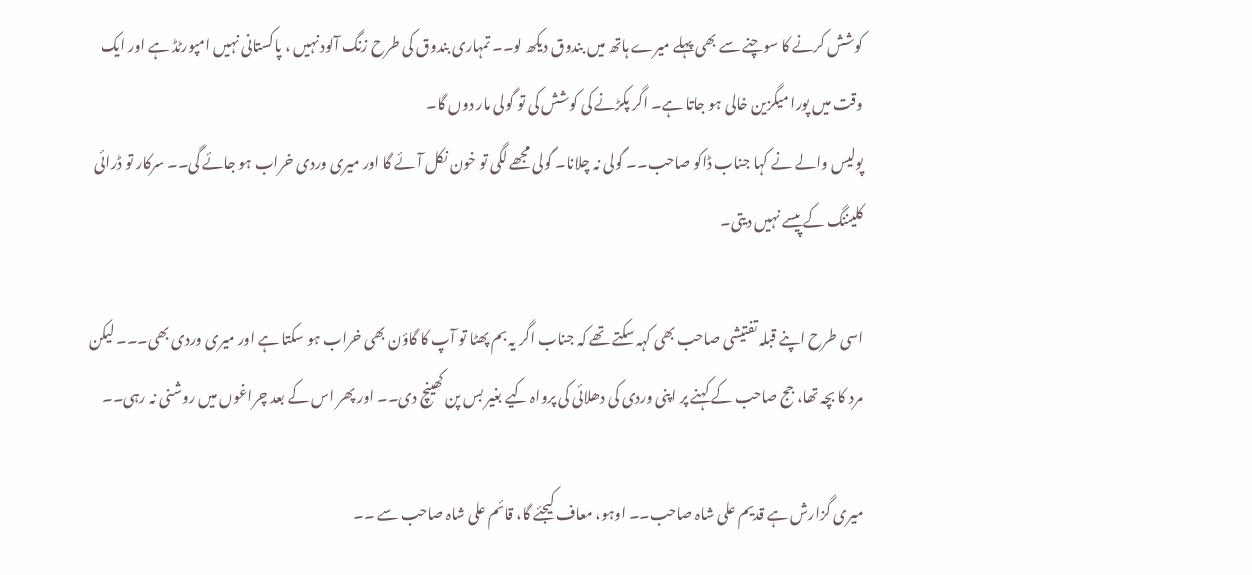کوشش کرنے کا سوچنے سے بھی پہلے میرے ہاتھ میں بندوق دیکھ لو۔۔ تمہاری بندوق کی طرح زنگ آلود نہیں ، پاکستانی نہیں امپورٹڈ ہے اور ایک وقت میں پورا میگزین خالی ہو جاتا ہے۔ اگر پکڑنے کی کوشش کی تو گولی مار دوں گا۔
پولیس والے نے کہا جناب ڈاکو صاحب۔۔ گولی نہ چلانا۔ گولی مجھے لگی تو خون نکل آئے گا اور میری وردی خراب ہو جائے گی۔۔ سرکار تو ڈرائی کلیننگ کے پیسے نہیں دیتی۔

اسی طرح اپنے قبلہ تفتیشی صاحب بھی کہہ سکتے تھے کہ جناب اگر یہ بم پھٹا تو آپ کا گاؤن بھی خراب ہو سکتا ہے اور میری وردی بھی۔۔۔ لیکن مرد کا بچہ تھا، جج صاحب کے کہنے پر اپنی وردی کی دھلائی کی پرواہ کیے بغیر بس پن کھینچ دی۔۔ اور پھر اس کے بعد چراغوں میں روشنی نہ رہی۔۔

میری گزارش ہے قدیم علی شاہ صاحب۔۔ اوہو، معاف کیجئے گا، قائم علی شاہ صاحب سے ۔۔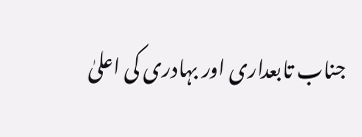جناب تابعداری اور بہادری کی اعلیٰ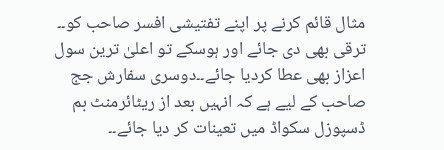مثال قائم کرنے پر اپنے تفتیشی افسر صاحب کو۔۔ ترقی بھی دی جائے اور ہوسکے تو اعلیٰ ترین سول اعزاز بھی عطا کردیا جائے۔۔دوسری سفارش جج صاحب کے لیے ہے کہ انہیں بعد از ریٹائرمنٹ بم ڈسپوزل سکواڈ میں تعینات کر دیا جائے۔۔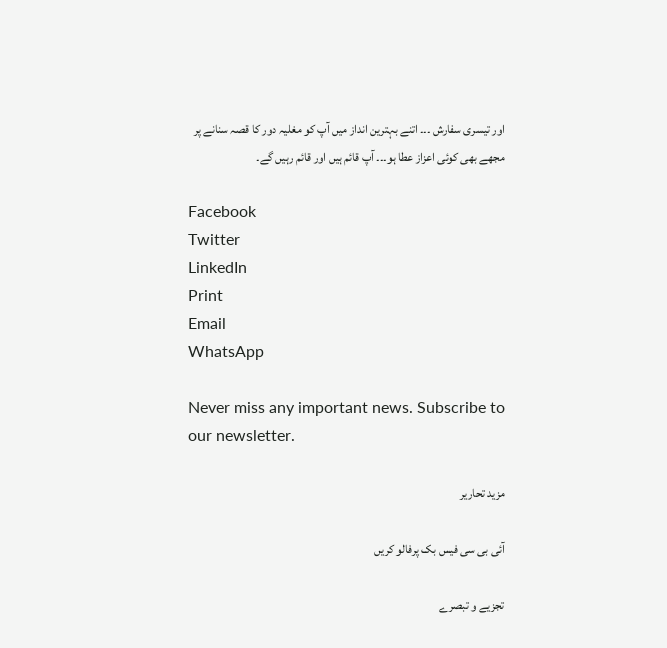اور تیسری سفارش ۔۔۔ اتنے بہترین انداز میں آپ کو مغلیہ دور کا قصہ سنانے پر مجھے بھی کوئی اعزاز عطا ہو۔۔۔ آپ قائم ہیں اور قائم رہیں گے۔

Facebook
Twitter
LinkedIn
Print
Email
WhatsApp

Never miss any important news. Subscribe to our newsletter.

مزید تحاریر

آئی بی سی فیس بک پرفالو کریں

تجزیے و تبصرے